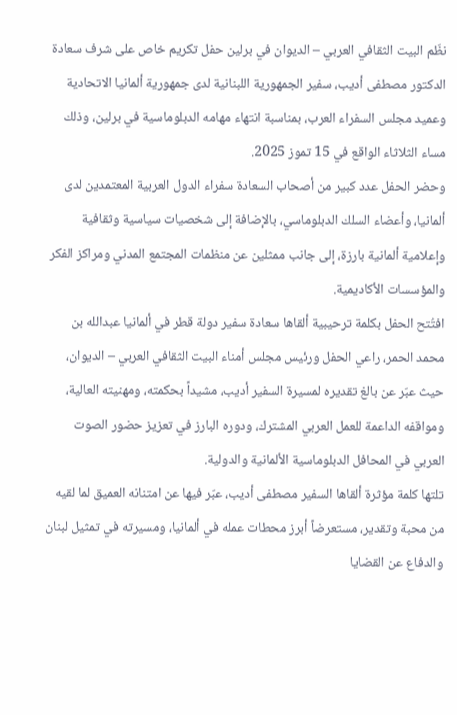نظّم البيت الثقافي العربي – الديوان في برلين حفل تكريم خاص على شرف سعادة الدكتور مصطفى أديب، سفير الجمهورية اللبنانية لدى جمهورية ألمانيا الاتحادية وعميد مجلس السفراء العرب، بمناسبة انتهاء مهامه الدبلوماسية في برلين، وذلك مساء الثلاثاء الواقع في 15 تموز 2025.
وحضر الحفل عدد كبير من أصحاب السعادة سفراء الدول العربية المعتمدين لدى ألمانيا، وأعضاء السلك الدبلوماسي، بالإضافة إلى شخصيات سياسية وثقافية وإعلامية ألمانية بارزة، إلى جانب ممثلين عن منظمات المجتمع المدني ومراكز الفكر والمؤسسات الأكاديمية.
افتُتح الحفل بكلمة ترحيبية ألقاها سعادة سفير دولة قطر في ألمانيا عبدالله بن محمد الحمر، راعي الحفل ورئيس مجلس أمناء البيت الثقافي العربي – الديوان، حيث عبّر عن بالغ تقديره لمسيرة السفير أديب، مشيداً بحكمته، ومهنيته العالية، ومواقفه الداعمة للعمل العربي المشترك، ودوره البارز في تعزيز حضور الصوت العربي في المحافل الدبلوماسية الألمانية والدولية.
تلتها كلمة مؤثرة ألقاها السفير مصطفى أديب، عبّر فيها عن امتنانه العميق لما لقيه من محبة وتقدير، مستعرضاً أبرز محطات عمله في ألمانيا، ومسيرته في تمثيل لبنان والدفاع عن القضايا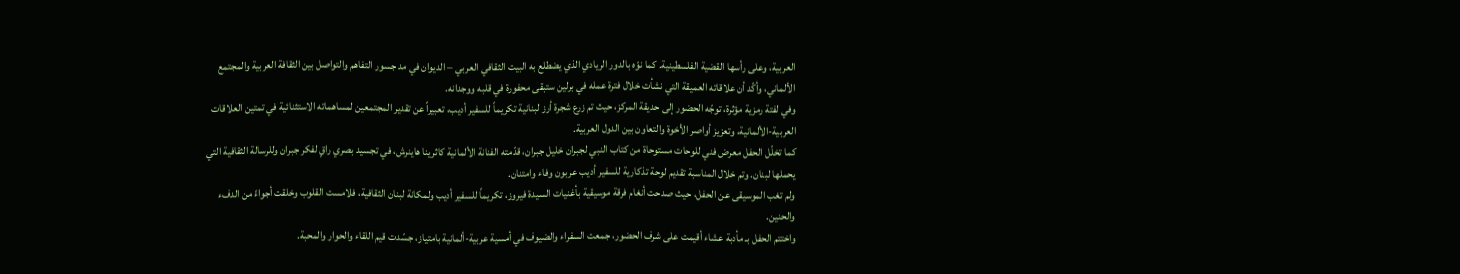العربية، وعلى رأسها القضية الفلسطينية. كما نوّه بالدور الريادي الذي يضطلع به البيت الثقافي العربي – الديوان في مد جسور التفاهم والتواصل بين الثقافة العربية والمجتمع الألماني، وأكّد أن علاقاته العميقة التي نشأت خلال فترة عمله في برلين ستبقى محفورة في قلبه ووجدانه.
وفي لفتة رمزية مؤثرة، توجّه الحضور إلى حديقة المركز، حيث تم زرع شجرة أرز لبنانية تكريماً للسفير أديب، تعبيراً عن تقدير المجتمعين لمساهماته الاستثنائية في تمتين العلاقات العربية-الألمانية، وتعزيز أواصر الأخوة والتعاون بين الدول العربية.
كما تخلّل الحفل معرض فني للوحات مستوحاة من كتاب النبي لجبران خليل جبران، قدّمته الفنانة الألمانية كاثرينا هاينرش، في تجسيد بصري راقٍ لفكر جبران وللرسالة الثقافية التي يحملها لبنان. وتم خلال المناسبة تقديم لوحة تذكارية للسفير أديب عربون وفاء وامتنان.
ولم تغب الموسيقى عن الحفل، حيث صدحت أنغام فرقة موسيقية بأغنيات السيدة فيروز، تكريماً للسفير أديب ولمكانة لبنان الثقافية، فلامست القلوب وخلقت أجواءً من الدفء والحنين.
واختتم الحفل بـ مأدبة عشاء أقيمت على شرف الحضور، جمعت السفراء والضيوف في أمسية عربية-ألمانية بامتياز، جسّدت قيم اللقاء والحوار والمحبة.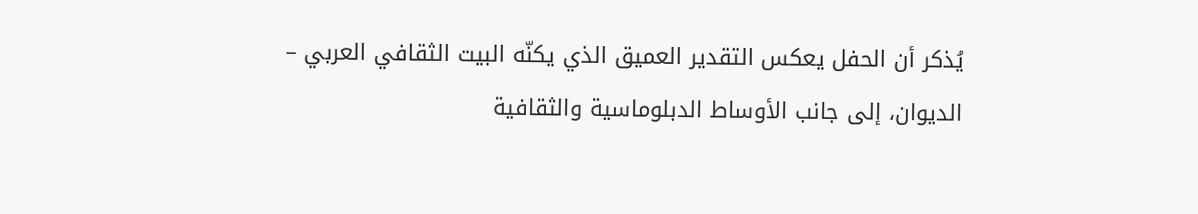يُذكر أن الحفل يعكس التقدير العميق الذي يكنّه البيت الثقافي العربي – الديوان، إلى جانب الأوساط الدبلوماسية والثقافية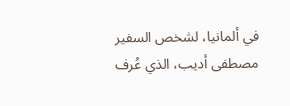في ألمانيا، لشخص السفير مصطفى أديب، الذي عُرف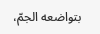بتواضعه الجمّ،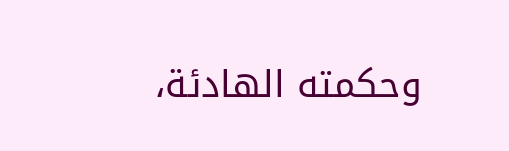وحكمته الهادئة،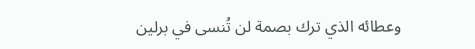وعطائه الذي ترك بصمة لن تُنسى في برلين